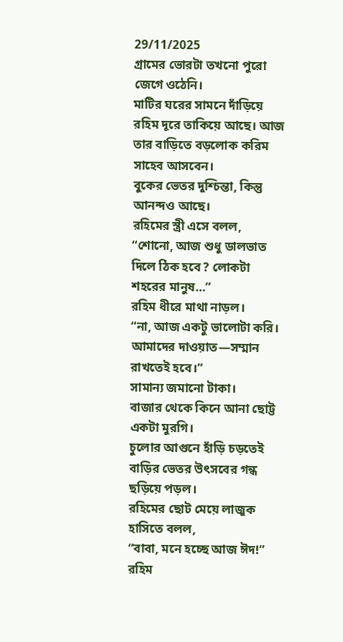29/11/2025
গ্রামের ভোরটা তখনো পুরো জেগে ওঠেনি।
মাটির ঘরের সামনে দাঁড়িয়ে রহিম দূরে তাকিয়ে আছে। আজ তার বাড়িতে বড়লোক করিম সাহেব আসবেন।
বুকের ভেতর দুশ্চিন্তা, কিন্তু আনন্দও আছে।
রহিমের স্ত্রী এসে বলল,
“শোনো, আজ শুধু ডালভাত দিলে ঠিক হবে? লোকটা শহরের মানুষ…”
রহিম ধীরে মাথা নাড়ল।
“না, আজ একটু ভালোটা করি। আমাদের দাওয়াত—সম্মান রাখতেই হবে।”
সামান্য জমানো টাকা।
বাজার থেকে কিনে আনা ছোট্ট একটা মুরগি।
চুলোর আগুনে হাঁড়ি চড়তেই বাড়ির ভেতর উৎসবের গন্ধ ছড়িয়ে পড়ল।
রহিমের ছোট মেয়ে লাজুক হাসিতে বলল,
“বাবা, মনে হচ্ছে আজ ঈদ!”
রহিম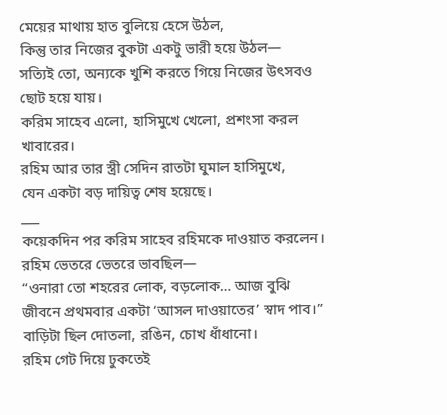মেয়ের মাথায় হাত বুলিয়ে হেসে উঠল,
কিন্তু তার নিজের বুকটা একটু ভারী হয়ে উঠল—
সত্যিই তো, অন্যকে খুশি করতে গিয়ে নিজের উৎসবও ছোট হয়ে যায়।
করিম সাহেব এলো, হাসিমুখে খেলো, প্রশংসা করল খাবারের।
রহিম আর তার স্ত্রী সেদিন রাতটা ঘুমাল হাসিমুখে,
যেন একটা বড় দায়িত্ব শেষ হয়েছে।
___
কয়েকদিন পর করিম সাহেব রহিমকে দাওয়াত করলেন।
রহিম ভেতরে ভেতরে ভাবছিল—
“ওনারা তো শহরের লোক, বড়লোক… আজ বুঝি জীবনে প্রথমবার একটা ‘আসল দাওয়াতের’ স্বাদ পাব।”
বাড়িটা ছিল দোতলা, রঙিন, চোখ ধাঁধানো।
রহিম গেট দিয়ে ঢুকতেই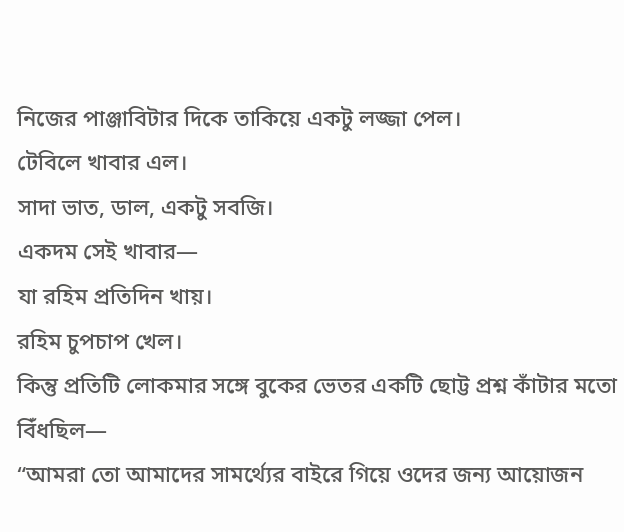নিজের পাঞ্জাবিটার দিকে তাকিয়ে একটু লজ্জা পেল।
টেবিলে খাবার এল।
সাদা ভাত, ডাল, একটু সবজি।
একদম সেই খাবার—
যা রহিম প্রতিদিন খায়।
রহিম চুপচাপ খেল।
কিন্তু প্রতিটি লোকমার সঙ্গে বুকের ভেতর একটি ছোট্ট প্রশ্ন কাঁটার মতো বিঁধছিল—
“আমরা তো আমাদের সামর্থ্যের বাইরে গিয়ে ওদের জন্য আয়োজন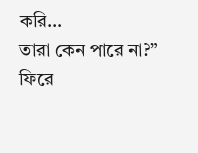করি…
তারা কেন পারে না?”
ফিরে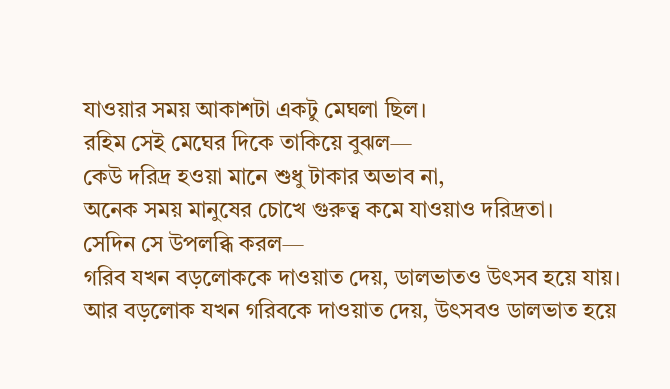যাওয়ার সময় আকাশটা একটু মেঘলা ছিল।
রহিম সেই মেঘের দিকে তাকিয়ে বুঝল—
কেউ দরিদ্র হওয়া মানে শুধু টাকার অভাব না,
অনেক সময় মানুষের চোখে গুরুত্ব কমে যাওয়াও দরিদ্রতা।
সেদিন সে উপলব্ধি করল—
গরিব যখন বড়লোককে দাওয়াত দেয়, ডালভাতও উৎসব হয়ে যায়।
আর বড়লোক যখন গরিবকে দাওয়াত দেয়, উৎসবও ডালভাত হয়ে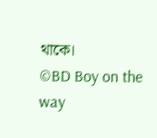থাকে।
©BD Boy on the way